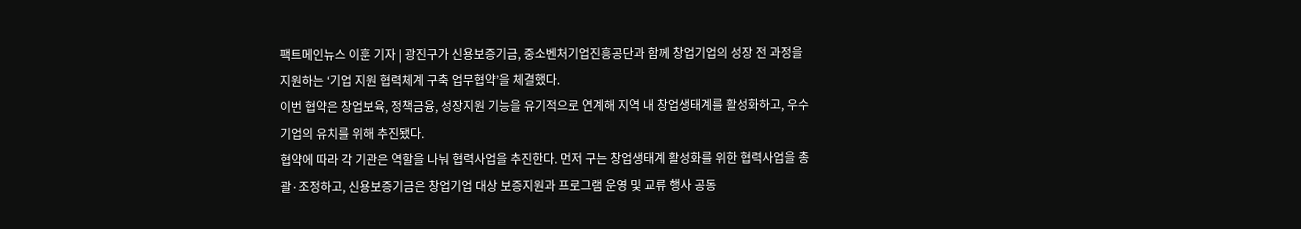팩트메인뉴스 이훈 기자 | 광진구가 신용보증기금, 중소벤처기업진흥공단과 함께 창업기업의 성장 전 과정을 지원하는 ‘기업 지원 협력체계 구축 업무협약’을 체결했다.
이번 협약은 창업보육, 정책금융, 성장지원 기능을 유기적으로 연계해 지역 내 창업생태계를 활성화하고, 우수 기업의 유치를 위해 추진됐다.
협약에 따라 각 기관은 역할을 나눠 협력사업을 추진한다. 먼저 구는 창업생태계 활성화를 위한 협력사업을 총괄·조정하고, 신용보증기금은 창업기업 대상 보증지원과 프로그램 운영 및 교류 행사 공동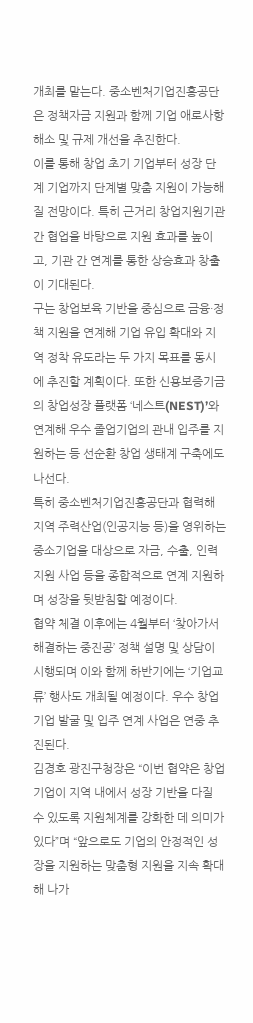개최를 맡는다. 중소벤처기업진흥공단은 정책자금 지원과 함께 기업 애로사항 해소 및 규제 개선을 추진한다.
이를 통해 창업 초기 기업부터 성장 단계 기업까지 단계별 맞춤 지원이 가능해질 전망이다. 특히 근거리 창업지원기관 간 협업을 바탕으로 지원 효과를 높이고, 기관 간 연계를 통한 상승효과 창출이 기대된다.
구는 창업보육 기반을 중심으로 금융·정책 지원을 연계해 기업 유입 확대와 지역 정착 유도라는 두 가지 목표를 동시에 추진할 계획이다. 또한 신용보증기금의 창업성장 플랫폼 ‘네스트(NEST)’와 연계해 우수 졸업기업의 관내 입주를 지원하는 등 선순환 창업 생태계 구축에도 나선다.
특히 중소벤처기업진흥공단과 협력해 지역 주력산업(인공지능 등)을 영위하는 중소기업을 대상으로 자금, 수출, 인력지원 사업 등을 종합적으로 연계 지원하며 성장을 뒷받침할 예정이다.
협약 체결 이후에는 4월부터 ‘찾아가서 해결하는 중진공’ 정책 설명 및 상담이 시행되며 이와 함께 하반기에는 ‘기업교류’ 행사도 개최될 예정이다. 우수 창업기업 발굴 및 입주 연계 사업은 연중 추진된다.
김경호 광진구청장은 “이번 협약은 창업기업이 지역 내에서 성장 기반을 다질 수 있도록 지원체계를 강화한 데 의미가 있다”며 “앞으로도 기업의 안정적인 성장을 지원하는 맞춤형 지원을 지속 확대해 나가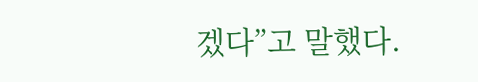겠다”고 말했다.